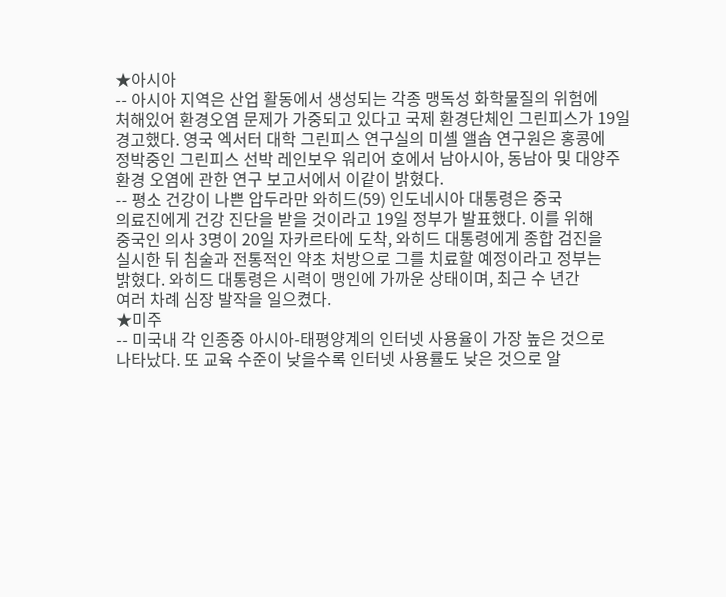★아시아
-- 아시아 지역은 산업 활동에서 생성되는 각종 맹독성 화학물질의 위험에
처해있어 환경오염 문제가 가중되고 있다고 국제 환경단체인 그린피스가 19일
경고했다. 영국 엑서터 대학 그린피스 연구실의 미셸 앨솝 연구원은 홍콩에
정박중인 그린피스 선박 레인보우 워리어 호에서 남아시아, 동남아 및 대양주
환경 오염에 관한 연구 보고서에서 이같이 밝혔다.
-- 평소 건강이 나쁜 압두라만 와히드(59) 인도네시아 대통령은 중국
의료진에게 건강 진단을 받을 것이라고 19일 정부가 발표했다. 이를 위해
중국인 의사 3명이 20일 자카르타에 도착, 와히드 대통령에게 종합 검진을
실시한 뒤 침술과 전통적인 약초 처방으로 그를 치료할 예정이라고 정부는
밝혔다. 와히드 대통령은 시력이 맹인에 가까운 상태이며, 최근 수 년간
여러 차례 심장 발작을 일으켰다.
★미주
-- 미국내 각 인종중 아시아-태평양계의 인터넷 사용율이 가장 높은 것으로
나타났다. 또 교육 수준이 낮을수록 인터넷 사용률도 낮은 것으로 알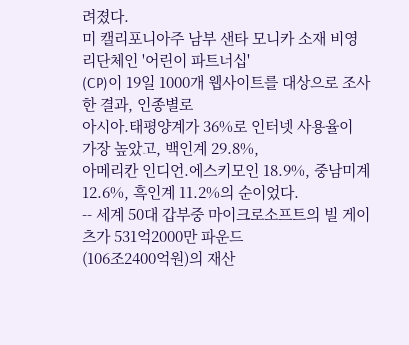려졌다.
미 캘리포니아주 남부 샌타 모니카 소재 비영리단체인 '어린이 파트너십'
(CP)이 19일 1000개 웹사이트를 대상으로 조사한 결과, 인종별로
아시아.태평양계가 36%로 인터넷 사용율이 가장 높았고, 백인계 29.8%,
아메리칸 인디언.에스키모인 18.9%, 중남미계 12.6%, 흑인계 11.2%의 순이었다.
-- 세계 50대 갑부중 마이크로소프트의 빌 게이츠가 531억2000만 파운드
(106조2400억원)의 재산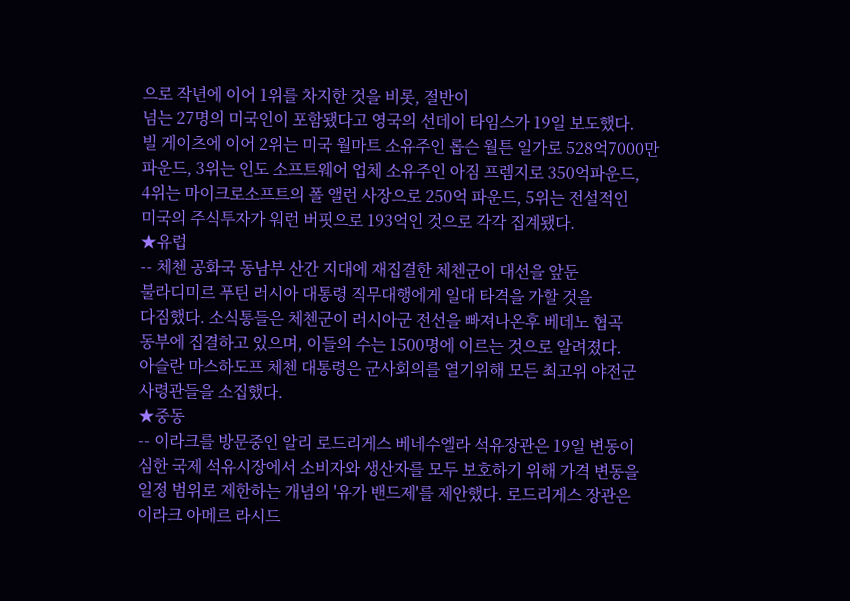으로 작년에 이어 1위를 차지한 것을 비롯, 절반이
넘는 27명의 미국인이 포함됐다고 영국의 선데이 타임스가 19일 보도했다.
빌 게이츠에 이어 2위는 미국 월마트 소유주인 롭슨 월튼 일가로 528억7000만
파운드, 3위는 인도 소프트웨어 업체 소유주인 아짐 프렘지로 350억파운드,
4위는 마이크로소프트의 폴 앨런 사장으로 250억 파운드, 5위는 전설적인
미국의 주식투자가 워런 버핏으로 193억인 것으로 각각 집계됐다.
★유럽
-- 체첸 공화국 동남부 산간 지대에 재집결한 체첸군이 대선을 앞둔
불라디미르 푸틴 러시아 대통령 직무대행에게 일대 타격을 가할 것을
다짐했다. 소식통들은 체첸군이 러시아군 전선을 빠져나온후 베데노 협곡
동부에 집결하고 있으며, 이들의 수는 1500명에 이르는 것으로 알려졌다.
아슬란 마스하도프 체첸 대통령은 군사회의를 열기위해 모든 최고위 야전군
사령관들을 소집했다.
★중동
-- 이라크를 방문중인 알리 로드리게스 베네수엘라 석유장관은 19일 변동이
심한 국제 석유시장에서 소비자와 생산자를 모두 보호하기 위해 가격 변동을
일정 범위로 제한하는 개념의 '유가 밴드제'를 제안했다. 로드리게스 장관은
이라크 아메르 라시드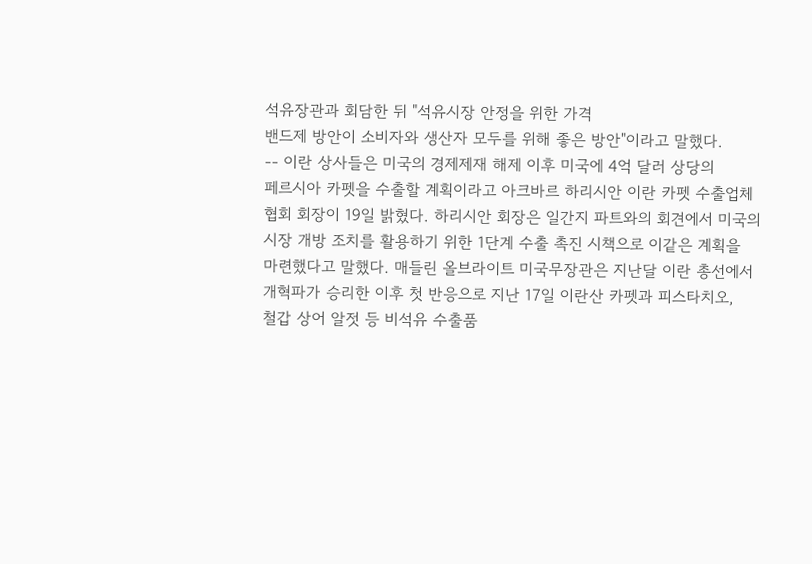석유장관과 회담한 뒤 "석유시장 안정을 위한 가격
밴드제 방안이 소비자와 생산자 모두를 위해 좋은 방안"이라고 말했다.
-- 이란 상사들은 미국의 경제제재 해제 이후 미국에 4억 달러 상당의
페르시아 카펫을 수출할 계획이라고 아크바르 하리시안 이란 카펫 수출업체
협회 회장이 19일 밝혔다. 하리시안 회장은 일간지 파트와의 회견에서 미국의
시장 개방 조치를 활용하기 위한 1단계 수출 촉진 시책으로 이같은 계획을
마련했다고 말했다. 매들린 올브라이트 미국무장관은 지난달 이란 총선에서
개혁파가 승리한 이후 첫 반응으로 지난 17일 이란산 카펫과 피스타치오,
철갑 상어 알젓 등 비석유 수출품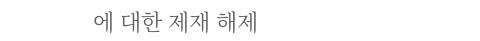에 대한 제재 해제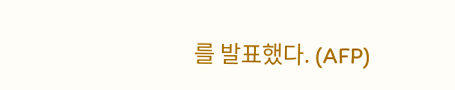를 발표했다. (AFP)